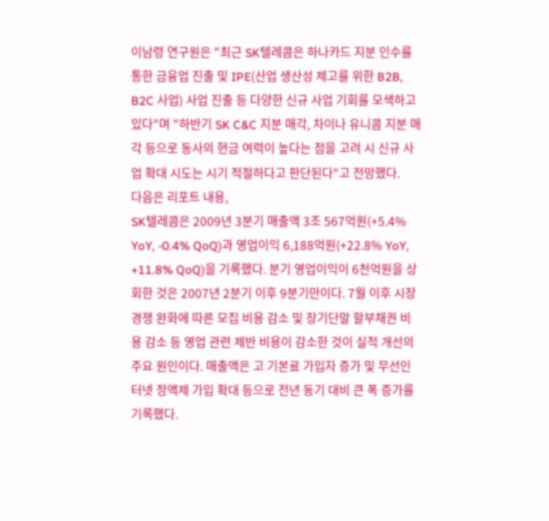이남령 연구원은 "최근 SK텔레콤은 하나카드 지분 인수를 통한 금융업 진출 및 IPE(산업 생산성 제고를 위한 B2B, B2C 사업) 사업 진출 등 다양한 신규 사업 기회를 모색하고 있다"며 "하반기 SK C&C 지분 매각, 차이나 유니콤 지분 매각 등으로 동사의 현금 여력이 높다는 점을 고려 시 신규 사업 확대 시도는 시기 적절하다고 판단된다"고 전망했다.
다음은 리포트 내용,
SK텔레콤은 2009년 3분기 매출액 3조 567억원(+5.4% YoY, -0.4% QoQ)과 영업이익 6,188억원(+22.8% YoY, +11.8% QoQ)을 기록했다. 분기 영업이익이 6천억원을 상회한 것은 2007년 2분기 이후 9분기만이다. 7월 이후 시장 경쟁 완화에 따른 모집 비용 감소 및 장기단말 할부채권 비용 감소 등 영업 관련 제반 비용이 감소한 것이 실적 개선의 주요 원인이다. 매출액은 고 기본료 가입자 증가 및 무선인터넷 정액제 가입 확대 등으로 전년 동기 대비 큰 폭 증가를 기록했다.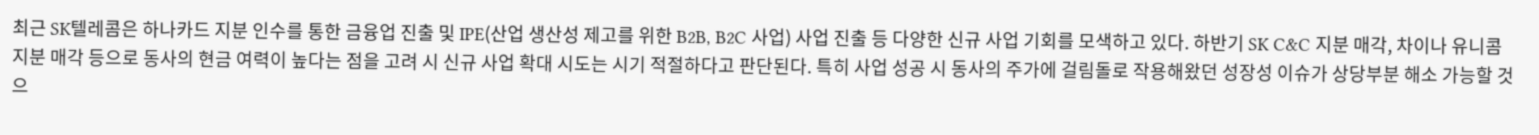최근 SK텔레콤은 하나카드 지분 인수를 통한 금융업 진출 및 IPE(산업 생산성 제고를 위한 B2B, B2C 사업) 사업 진출 등 다양한 신규 사업 기회를 모색하고 있다. 하반기 SK C&C 지분 매각, 차이나 유니콤 지분 매각 등으로 동사의 현금 여력이 높다는 점을 고려 시 신규 사업 확대 시도는 시기 적절하다고 판단된다. 특히 사업 성공 시 동사의 주가에 걸림돌로 작용해왔던 성장성 이슈가 상당부분 해소 가능할 것으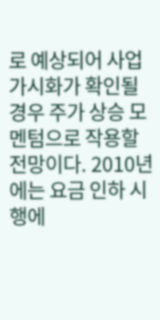로 예상되어 사업 가시화가 확인될 경우 주가 상승 모멘텀으로 작용할 전망이다. 2010년에는 요금 인하 시행에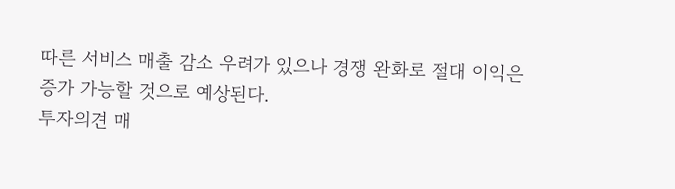따른 서비스 매출 감소 우려가 있으나 경쟁 완화로 절대 이익은 증가 가능할 것으로 예상된다.
투자의견 매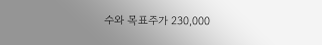수와 목표주가 230,000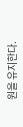원을 유지한다.